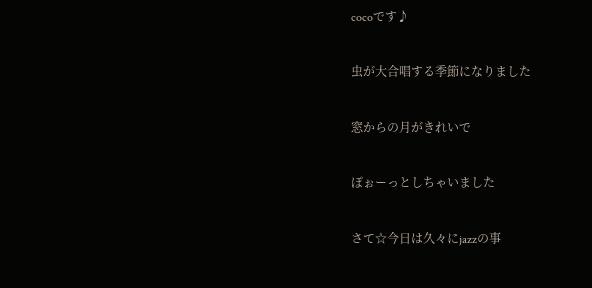cocoです♪

虫が大合唱する季節になりました

窓からの月がきれいで

ぽぉーっとしちゃいました

さて☆今日は久々にjazzの事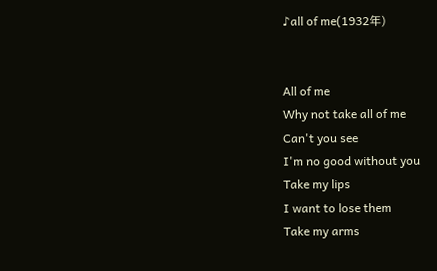♪all of me(1932年)


All of me
Why not take all of me
Can't you see
I'm no good without you
Take my lips
I want to lose them
Take my arms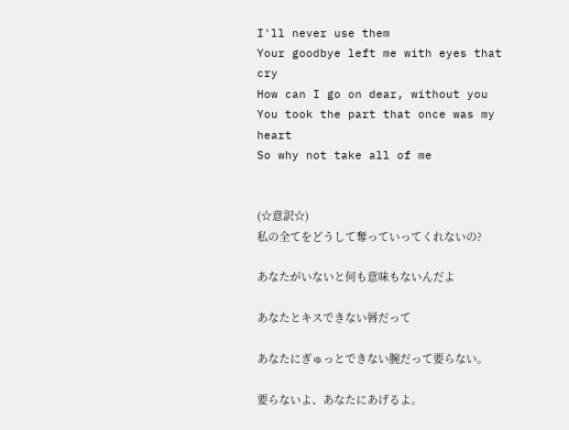I'll never use them
Your goodbye left me with eyes that cry
How can I go on dear, without you
You took the part that once was my heart
So why not take all of me


(☆意訳☆)
私の全てをどうして奪っていってくれないの?

あなたがいないと何も意味もないんだよ

あなたとキスできない唇だって

あなたにぎゅっとできない腕だって要らない。

要らないよ、あなたにあげるよ。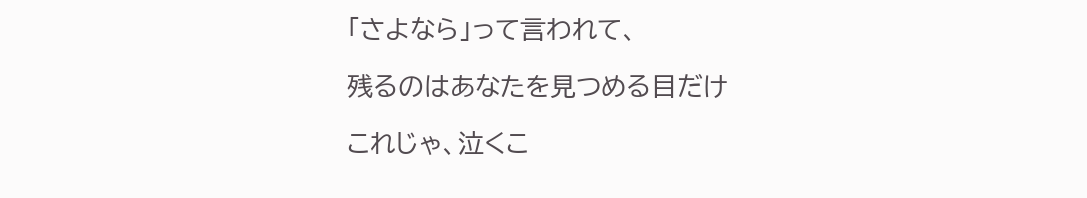「さよなら」って言われて、

残るのはあなたを見つめる目だけ

これじゃ、泣くこ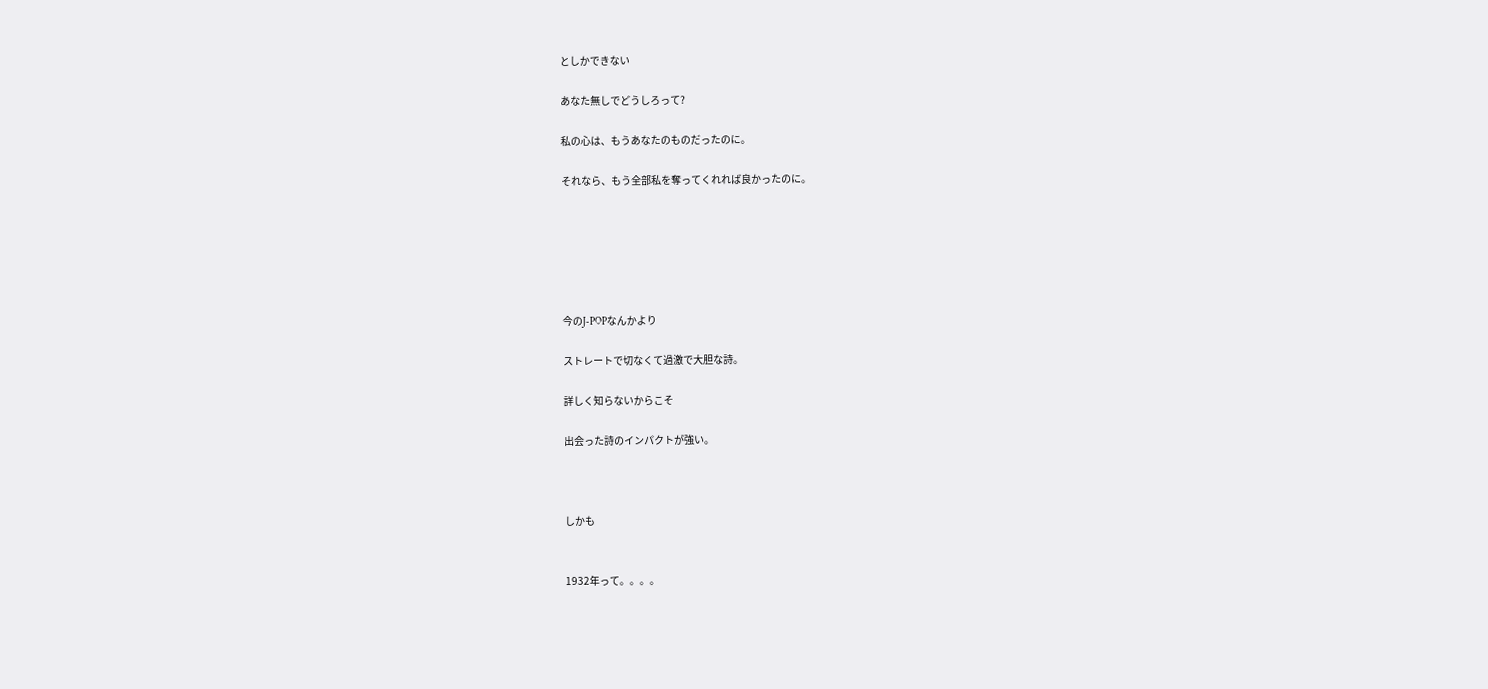としかできない

あなた無しでどうしろって?

私の心は、もうあなたのものだったのに。

それなら、もう全部私を奪ってくれれば良かったのに。






今のJ-POPなんかより

ストレートで切なくて過激で大胆な詩。

詳しく知らないからこそ

出会った詩のインパクトが強い。



しかも


1932年って。。。。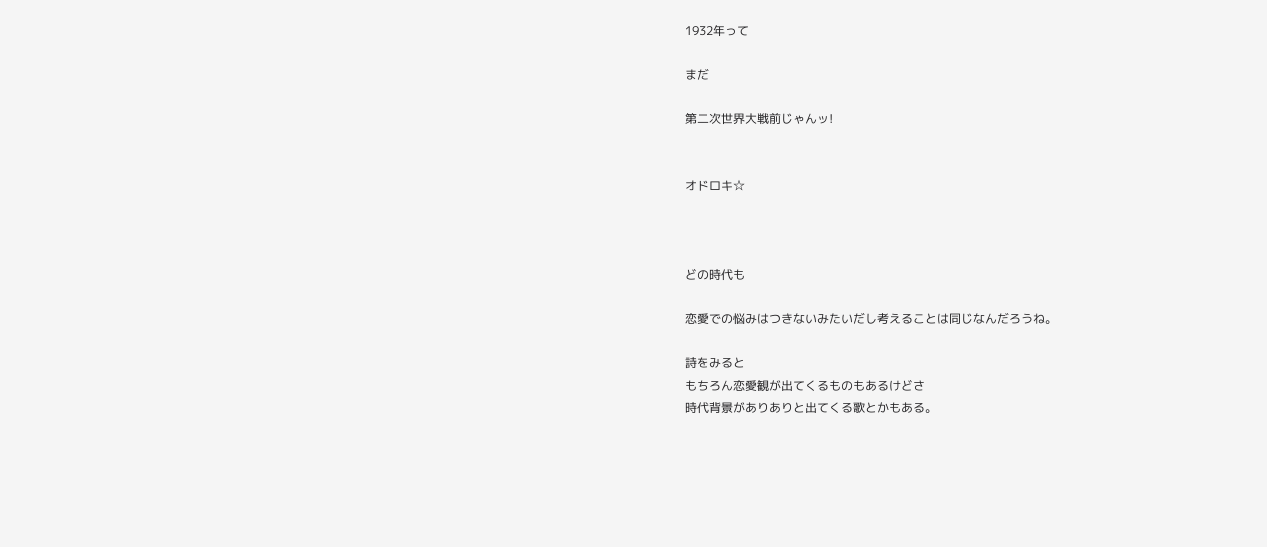1932年って

まだ

第二次世界大戦前じゃんッ!


オドロキ☆



どの時代も

恋愛での悩みはつきないみたいだし考えることは同じなんだろうね。

詩をみると
もちろん恋愛観が出てくるものもあるけどさ
時代背景がありありと出てくる歌とかもある。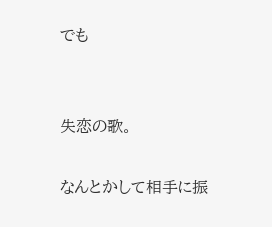でも


失恋の歌。

なんとかして相手に振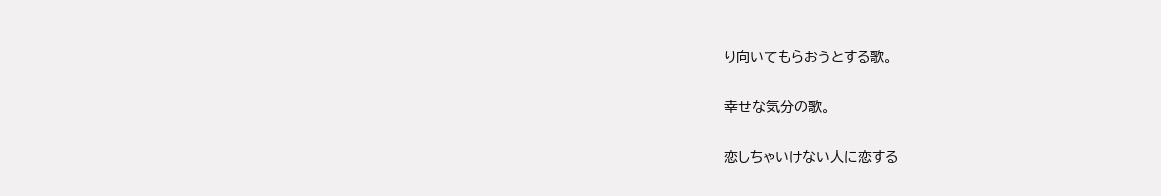り向いてもらおうとする歌。

幸せな気分の歌。

恋しちゃいけない人に恋する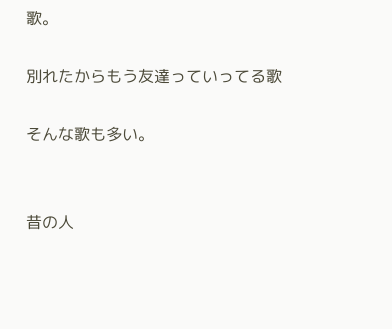歌。

別れたからもう友達っていってる歌

そんな歌も多い。


昔の人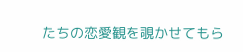たちの恋愛観を覗かせてもら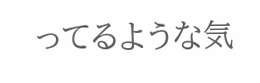ってるような気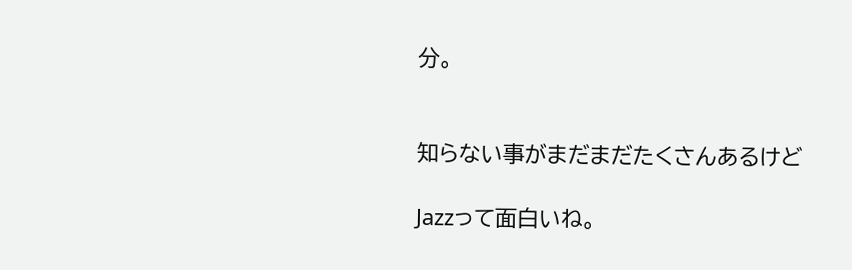分。


知らない事がまだまだたくさんあるけど

Jazzって面白いね。